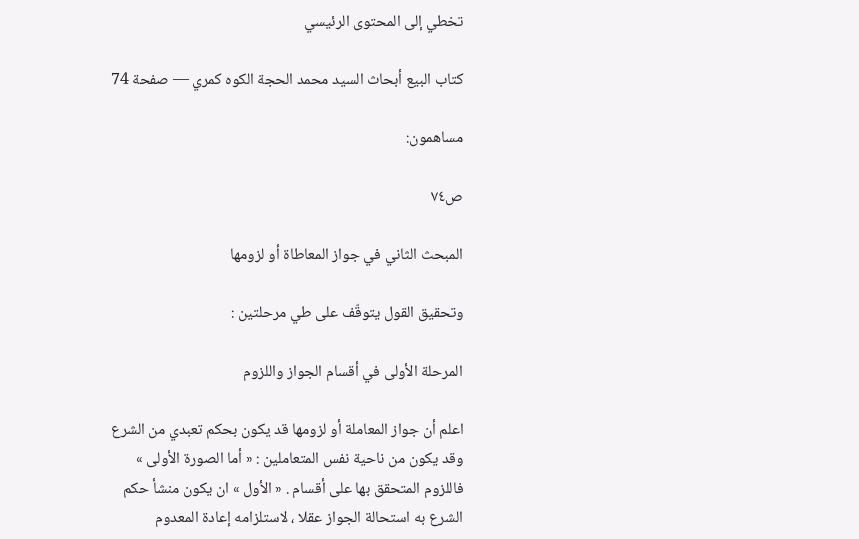تخطي إلى المحتوى الرئيسي

كتاب البيع أبحاث السيد محمد الحجة الكوه كمري — صفحة 74

مساهمون:

ص٧٤

المبحث الثاني في جواز المعاطاة أو لزومها

وتحقيق القول يتوقّف على طي مرحلتين :

المرحلة الأولى في أقسام الجواز واللزوم

اعلم أن جواز المعاملة أو لزومها قد يكون بحكم تعبدي من الشرع وقد يكون من ناحية نفس المتعاملين : « أما الصورة الأولى » فاللزوم المتحقق بها على أقسام . « الأول » ان يكون منشأ حكم الشرع به استحالة الجواز عقلا ، لاستلزامه إعادة المعدوم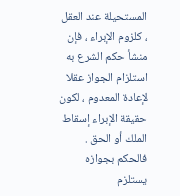المستحيلة عند العقل ، كلزوم الإبراء ، فإن منشأ حكم الشرع به استلزام الجواز عقلا لإعادة المعدوم ، لكون حقيقة الإبراء إسقاط الملك أو الحق . فالحكم بجوازه يستلزم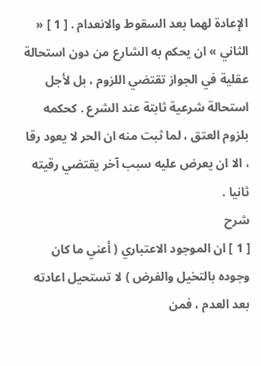الإعادة لهما بعد السقوط والانعدام . [ 1 ] « الثاني » ان يحكم به الشارع من دون استحالة عقلية في الجواز تقتضي اللزوم ، بل لأجل استحالة شرعية ثابتة عند الشرع . كحكمه بلزوم العتق ، لما ثبت منه ان الحر لا يعود رقا ، الا ان يعرض عليه سبب آخر يقتضي رقيته ثانيا .
شرح
[ 1 ] ان الموجود الاعتباري ( أعني ما كان وجوده بالتخيل والفرض ) لا تستحيل اعادته بعد العدم ، فمن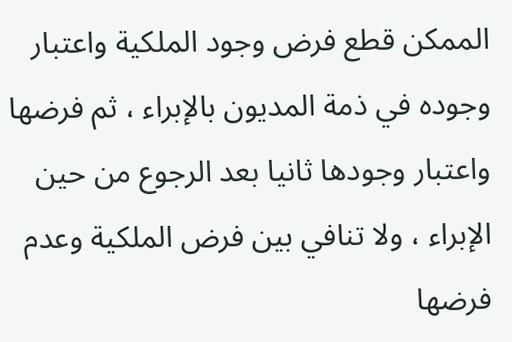الممكن قطع فرض وجود الملكية واعتبار وجوده في ذمة المديون بالإبراء ، ثم فرضها واعتبار وجودها ثانيا بعد الرجوع من حين الإبراء ، ولا تنافي بين فرض الملكية وعدم فرضها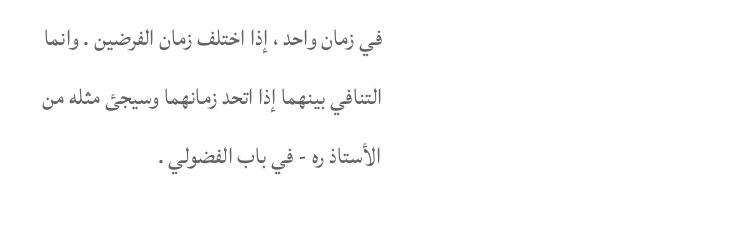في زمان واحد ، إذا اختلف زمان الفرضين . وانما التنافي بينهما إذا اتحد زمانهما وسيجئ مثله من الأستاذ ره - في باب الفضولي .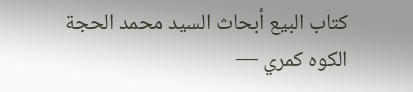كتاب البيع أبحاث السيد محمد الحجة الكوه كمري —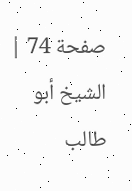صفحة 74 | الشيخ أبو طالب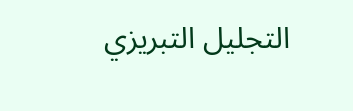التجليل التبريزي